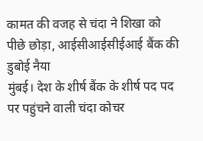कामत की वजह से चंदा ने शिखा को पीछे छोड़ा, आईसीआईसीईआई बैंक की डुबोई नैया
मुंबई। देश के शीर्ष बैंक के शीर्ष पद पद पर पहुंचने वाली चंदा कोचर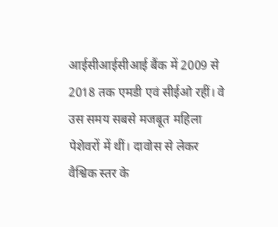आईसीआईसीआई बैंक में 2009 से 2018 तक एमडी एवं सीईओ रहीं। वे उस समय सबसे मजबूत महिला पेशेवरों में थीं। दावोस से लेकर वैश्विक स्तर के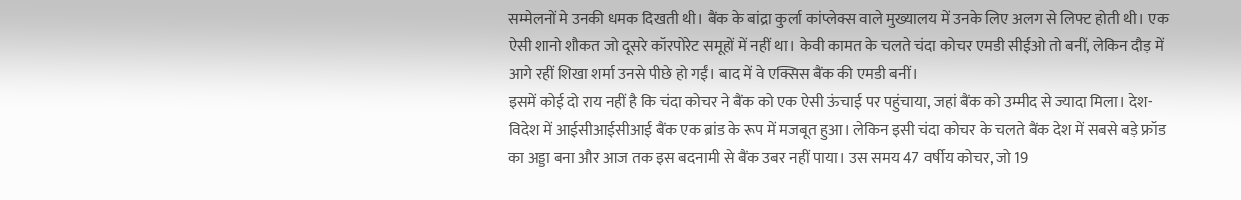सम्मेलनों मे उनकी धमक दिखती थी। बैंक के बांद्रा कुर्ला कांप्लेक्स वाले मुख्यालय में उनके लिए अलग से लिफ्ट होती थी। एक ऐसी शानो शौकत जो दूसरे कॉरपोरेट समूहों में नहीं था। केवी कामत के चलते चंदा कोचर एमडी सीईओ तो बनीं, लेकिन दौड़ में आगे रहीं शिखा शर्मा उनसे पीछे हो गईं। बाद में वे एक्सिस बैंक की एमडी बनीं।
इसमें कोई दो राय नहीं है कि चंदा कोचर ने बैंक को एक ऐसी ऊंचाई पर पहुंचाया, जहां बैंक को उम्मीद से ज्यादा मिला। देश-विदेश में आईसीआईसीआई बैंक एक ब्रांड के रूप में मजबूत हुआ। लेकिन इसी चंदा कोचर के चलते बैंक देश में सबसे बड़े फ्रॉड का अड्डा बना और आज तक इस बदनामी से बैंक उबर नहीं पाया। उस समय 47 वर्षीय कोचर, जो 19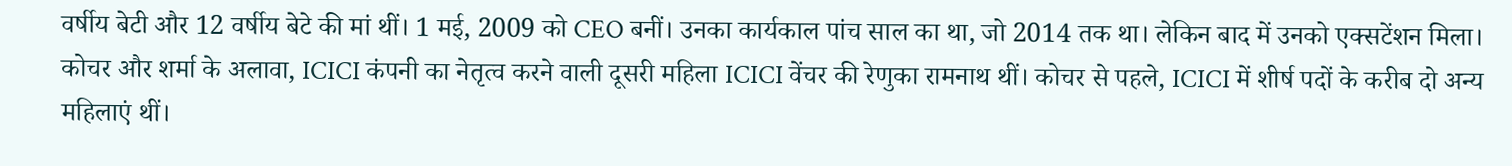वर्षीय बेटी और 12 वर्षीय बेटे की मां थीं। 1 मई, 2009 को CEO बनीं। उनका कार्यकाल पांच साल का था, जो 2014 तक था। लेकिन बाद में उनको एक्सटेंशन मिला। कोचर और शर्मा के अलावा, ICICI कंपनी का नेतृत्व करने वाली दूसरी महिला ICICI वेंचर की रेणुका रामनाथ थीं। कोचर से पहले, ICICI में शीर्ष पदों के करीब दो अन्य महिलाएं थीं।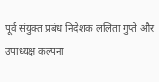पूर्व संयुक्त प्रबंध निदेशक ललिता गुप्ते और उपाध्यक्ष कल्पना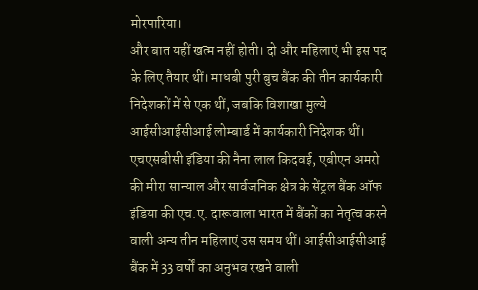मोरपारिया।
और बात यहीं खत्म नहीं होती। दो और महिलाएं भी इस पद के लिए तैयार थीं। माधबी पुरी बुच बैंक की तीन कार्यकारी निदेशकों में से एक थीं, जबकि विशाखा मुल्ये आईसीआईसीआई लोम्बार्ड में कार्यकारी निदेशक थीं। एचएसबीसी इंडिया की नैना लाल किदवई, एबीएन अमरो की मीरा सान्याल और सार्वजनिक क्षेत्र के सेंट्रल बैंक ऑफ इंडिया की एच.ए. दारूवाला भारत में बैंकों का नेतृत्व करने वाली अन्य तीन महिलाएं उस समय थीं। आईसीआईसीआई बैंक में 33 वर्षों का अनुभव रखने वाली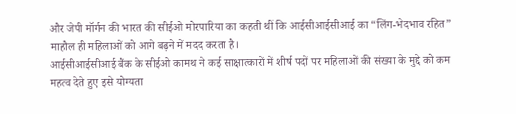और जेपी मॉर्गन की भारत की सीईओ मोरपारिया का कहती थीं कि आईसीआईसीआई का “लिंग-भेदभाव रहित” माहौल ही महिलाओं को आगे बढ़ने में मदद करता है।
आईसीआईसीआई बैंक के सीईओ कामथ ने कई साक्षात्कारों में शीर्ष पदों पर महिलाओं की संख्या के मुद्दे को कम महत्व देते हुए इसे योग्यता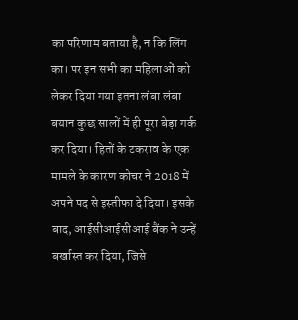का परिणाम बताया है, न कि लिंग का। पर इन सभी का महिलाओं को लेकर दिया गया इतना लंबा लंबा बयान कुछ सालों में ही पूरा बेड़ा गर्क कर दिया। हितों के टकराव के एक मामले के कारण कोचर ने 2018 में अपने पद से इस्तीफा दे दिया। इसके बाद, आईसीआईसीआई बैंक ने उन्हें बर्खास्त कर दिया, जिसे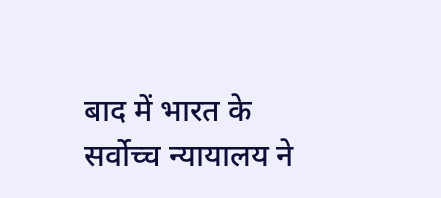बाद में भारत के सर्वोच्च न्यायालय ने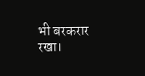भी बरकरार रखा।